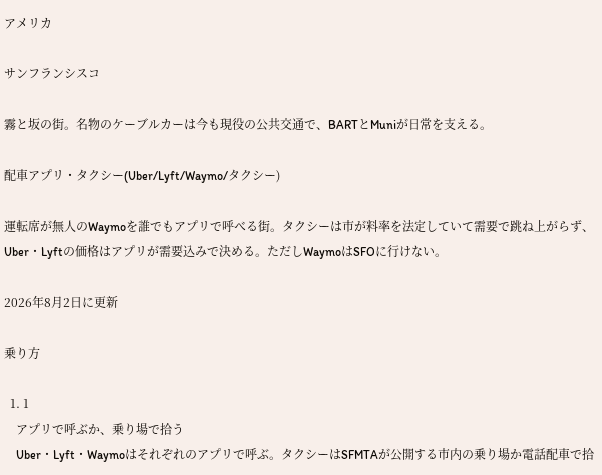アメリカ

サンフランシスコ

霧と坂の街。名物のケーブルカーは今も現役の公共交通で、BARTとMuniが日常を支える。

配車アプリ・タクシー(Uber/Lyft/Waymo/タクシー)

運転席が無人のWaymoを誰でもアプリで呼べる街。タクシーは市が料率を法定していて需要で跳ね上がらず、Uber・Lyftの価格はアプリが需要込みで決める。ただしWaymoはSFOに行けない。

2026年8月2日に更新

乗り方

  1. 1
    アプリで呼ぶか、乗り場で拾う
    Uber・Lyft・Waymoはそれぞれのアプリで呼ぶ。タクシーはSFMTAが公開する市内の乗り場か電話配車で拾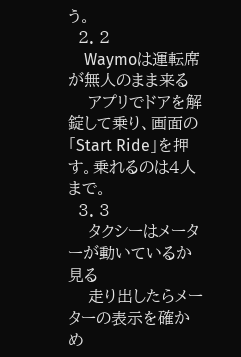う。
  2. 2
    Waymoは運転席が無人のまま来る
    アプリでドアを解錠して乗り、画面の「Start Ride」を押す。乗れるのは4人まで。
  3. 3
    タクシーはメーターが動いているか見る
    走り出したらメーターの表示を確かめ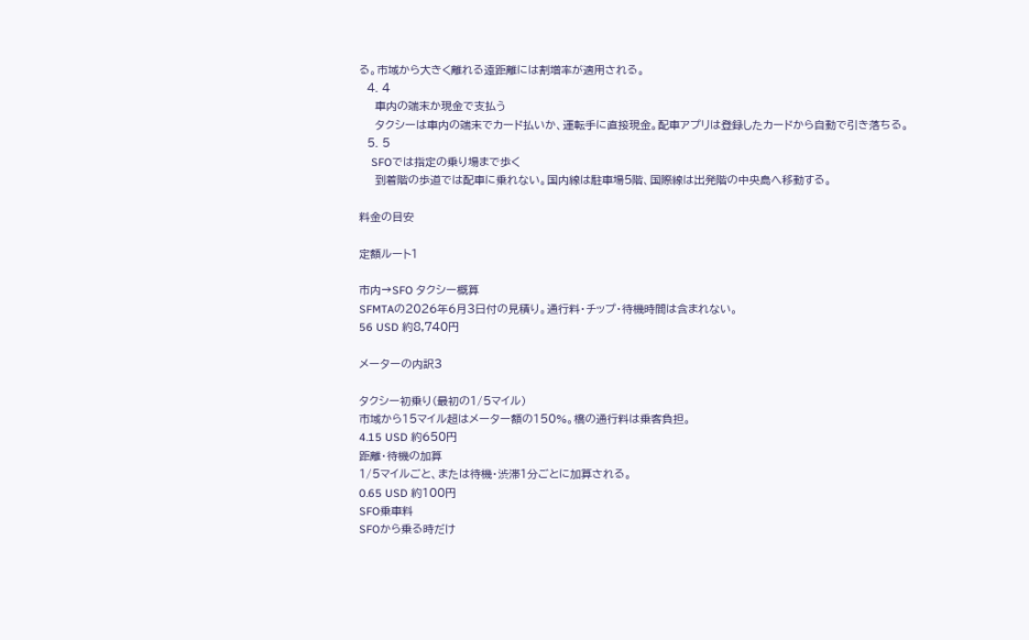る。市域から大きく離れる遠距離には割増率が適用される。
  4. 4
    車内の端末か現金で支払う
    タクシーは車内の端末でカード払いか、運転手に直接現金。配車アプリは登録したカードから自動で引き落ちる。
  5. 5
    SFOでは指定の乗り場まで歩く
    到着階の歩道では配車に乗れない。国内線は駐車場5階、国際線は出発階の中央島へ移動する。

料金の目安

定額ルート1

市内→SFO タクシー概算
SFMTAの2026年6月3日付の見積り。通行料・チップ・待機時間は含まれない。
56 USD 約8,740円

メーターの内訳3

タクシー初乗り(最初の1/5マイル)
市域から15マイル超はメーター額の150%。橋の通行料は乗客負担。
4.15 USD 約650円
距離・待機の加算
1/5マイルごと、または待機・渋滞1分ごとに加算される。
0.65 USD 約100円
SFO乗車料
SFOから乗る時だけ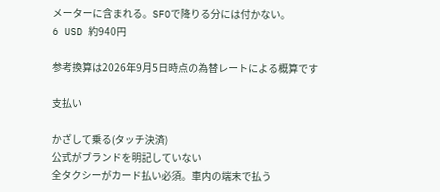メーターに含まれる。SFOで降りる分には付かない。
6 USD 約940円

参考換算は2026年9月5日時点の為替レートによる概算です

支払い

かざして乗る(タッチ決済)
公式がブランドを明記していない
全タクシーがカード払い必須。車内の端末で払う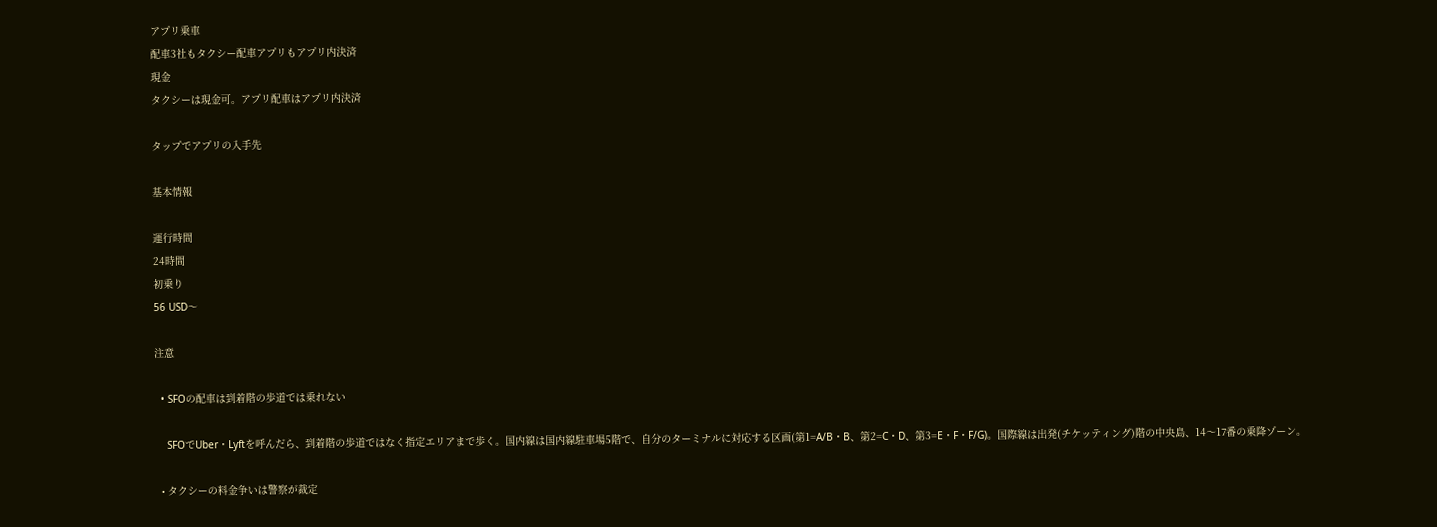アプリ乗車
配車3社もタクシー配車アプリもアプリ内決済
現金
タクシーは現金可。アプリ配車はアプリ内決済

タップでアプリの入手先

基本情報

運行時間
24時間
初乗り
56 USD〜

注意

  • SFOの配車は到着階の歩道では乗れない

    SFOでUber・Lyftを呼んだら、到着階の歩道ではなく指定エリアまで歩く。国内線は国内線駐車場5階で、自分のターミナルに対応する区画(第1=A/B・B、第2=C・D、第3=E・F・F/G)。国際線は出発(チケッティング)階の中央島、14〜17番の乗降ゾーン。

  • タクシーの料金争いは警察が裁定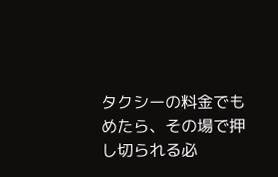タクシーの料金でもめたら、その場で押し切られる必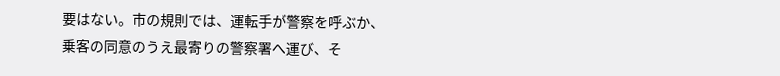要はない。市の規則では、運転手が警察を呼ぶか、乗客の同意のうえ最寄りの警察署へ運び、そ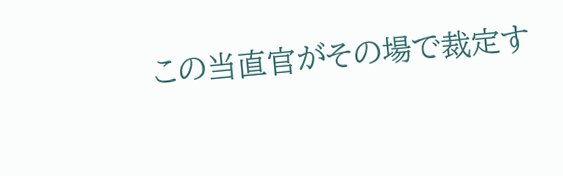この当直官がその場で裁定す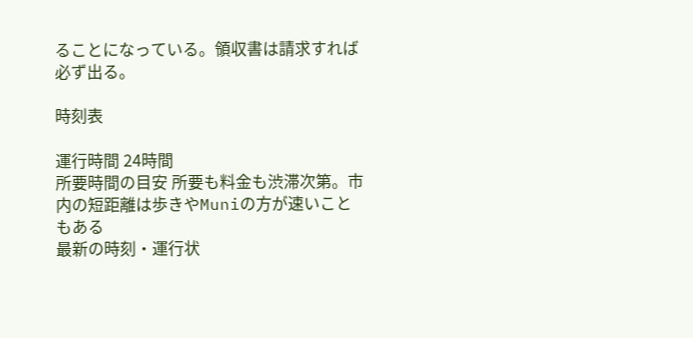ることになっている。領収書は請求すれば必ず出る。

時刻表

運行時間 24時間
所要時間の目安 所要も料金も渋滞次第。市内の短距離は歩きやMuniの方が速いこともある
最新の時刻・運行状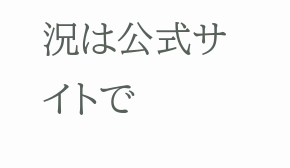況は公式サイトで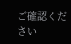ご確認ください